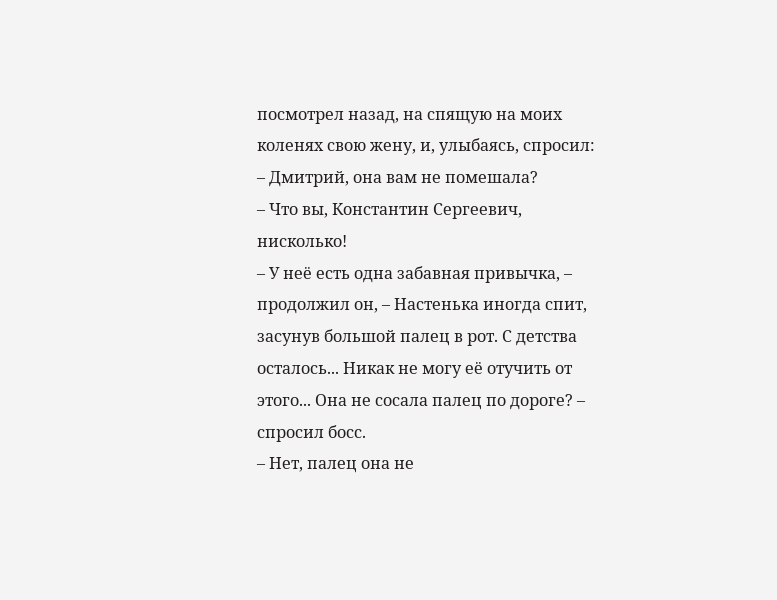посмотрел назад, на спящую на моих коленях свою жену, и, улыбаясь, спросил:
– Дмитрий, она вам не помешала?
– Что вы, Константин Сергеевич, нисколько!
– У неё есть одна забавная привычка, – продолжил он, – Настенька иногда спит, засунув большой палец в рот. С детства осталось... Никак не могу её отучить от этого... Она не сосала палец по дороге? – спросил босс.
– Нет, палец она не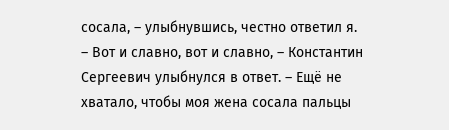сосала, – улыбнувшись, честно ответил я.
– Вот и славно, вот и славно, – Константин Сергеевич улыбнулся в ответ. – Ещё не хватало, чтобы моя жена сосала пальцы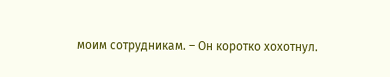моим сотрудникам. – Он коротко хохотнул.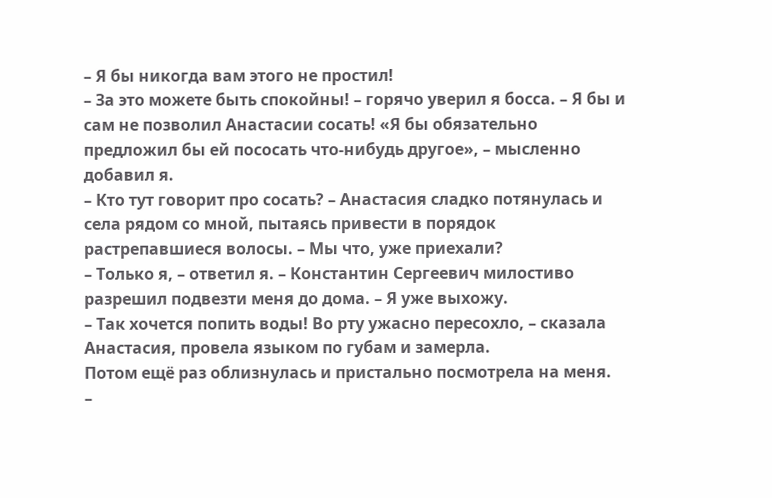– Я бы никогда вам этого не простил!
– За это можете быть спокойны! – горячо уверил я босса. – Я бы и сам не позволил Анастасии сосать! «Я бы обязательно предложил бы ей пососать что-нибудь другое», – мысленно добавил я.
– Кто тут говорит про сосать? – Анастасия сладко потянулась и села рядом со мной, пытаясь привести в порядок растрепавшиеся волосы. – Мы что, уже приехали?
– Только я, – ответил я. – Константин Сергеевич милостиво разрешил подвезти меня до дома. – Я уже выхожу.
– Так хочется попить воды! Во рту ужасно пересохло, – сказала Анастасия, провела языком по губам и замерла.
Потом ещё раз облизнулась и пристально посмотрела на меня.
–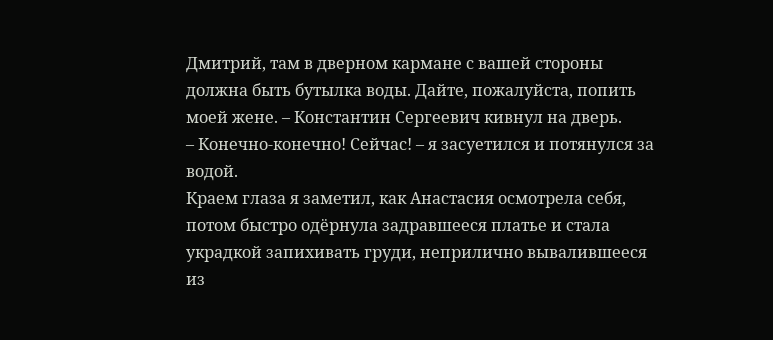Дмитрий, там в дверном кармане с вашей стороны должна быть бутылка воды. Дайте, пожалуйста, попить моей жене. – Константин Сергеевич кивнул на дверь.
– Конечно-конечно! Сейчас! – я засуетился и потянулся за водой.
Краем глаза я заметил, как Анастасия осмотрела себя, потом быстро одёрнула задравшееся платье и стала украдкой запихивать груди, неприлично вывалившееся из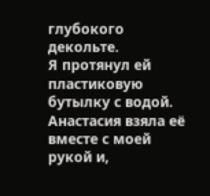глубокого декольте.
Я протянул ей пластиковую бутылку с водой. Анастасия взяла её вместе с моей рукой и,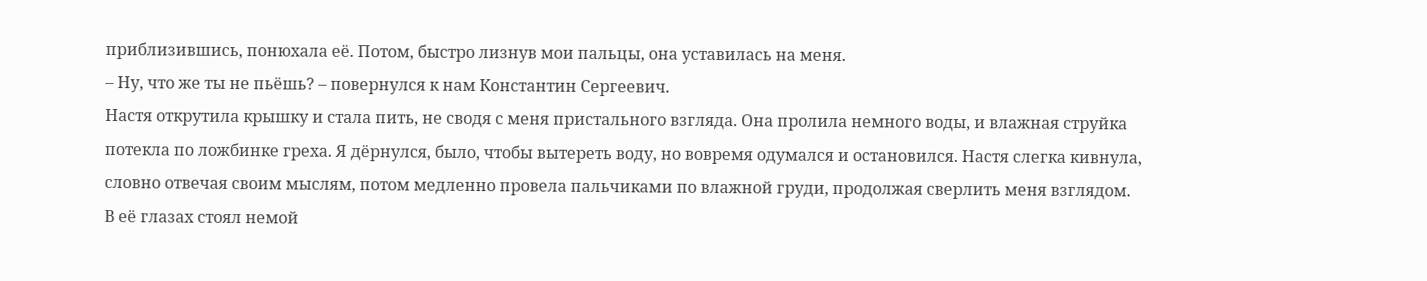приблизившись, понюхала её. Потом, быстро лизнув мои пальцы, она уставилась на меня.
– Ну, что же ты не пьёшь? – повернулся к нам Константин Сергеевич.
Настя открутила крышку и стала пить, не сводя с меня пристального взгляда. Она пролила немного воды, и влажная струйка потекла по ложбинке греха. Я дёрнулся, было, чтобы вытереть воду, но вовремя одумался и остановился. Настя слегка кивнула, словно отвечая своим мыслям, потом медленно провела пальчиками по влажной груди, продолжая сверлить меня взглядом. В её глазах стоял немой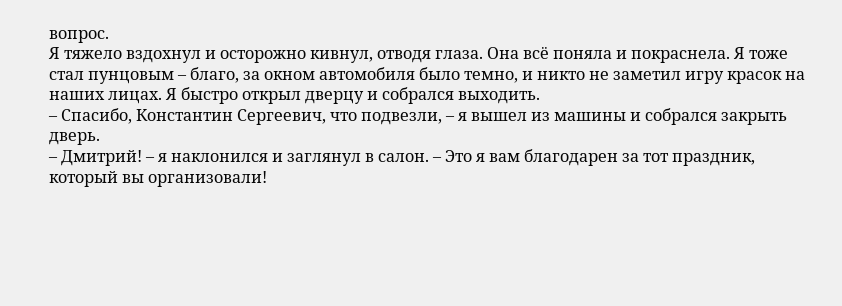вопрос.
Я тяжело вздохнул и осторожно кивнул, отводя глаза. Она всё поняла и покраснела. Я тоже стал пунцовым – благо, за окном автомобиля было темно, и никто не заметил игру красок на наших лицах. Я быстро открыл дверцу и собрался выходить.
– Спасибо, Константин Сергеевич, что подвезли, – я вышел из машины и собрался закрыть дверь.
– Дмитрий! – я наклонился и заглянул в салон. – Это я вам благодарен за тот праздник, который вы организовали!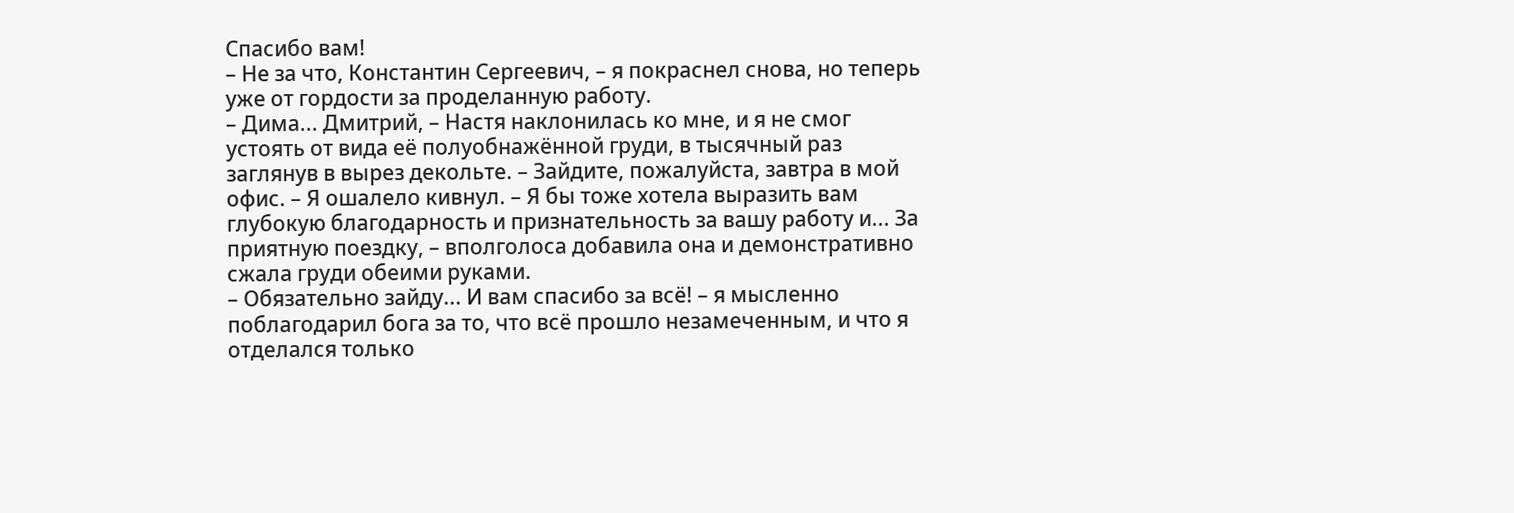Спасибо вам!
– Не за что, Константин Сергеевич, – я покраснел снова, но теперь уже от гордости за проделанную работу.
– Дима... Дмитрий, – Настя наклонилась ко мне, и я не смог устоять от вида её полуобнажённой груди, в тысячный раз заглянув в вырез декольте. – Зайдите, пожалуйста, завтра в мой офис. – Я ошалело кивнул. – Я бы тоже хотела выразить вам глубокую благодарность и признательность за вашу работу и... За приятную поездку, – вполголоса добавила она и демонстративно сжала груди обеими руками.
– Обязательно зайду... И вам спасибо за всё! – я мысленно поблагодарил бога за то, что всё прошло незамеченным, и что я отделался только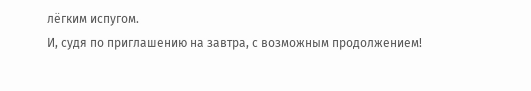лёгким испугом.
И, судя по приглашению на завтра, с возможным продолжением!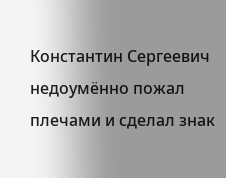Константин Сергеевич недоумённо пожал плечами и сделал знак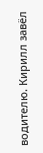водителю. Кирилл завёл